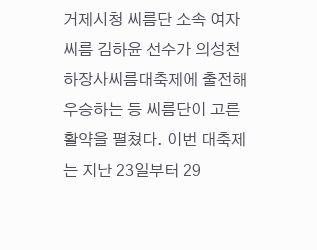거제시청 씨름단 소속 여자 씨름 김하윤 선수가 의성천하장사씨름대축제에 출전해 우승하는 등 씨름단이 고른 활약을 펼쳤다. 이번 대축제는 지난 23일부터 29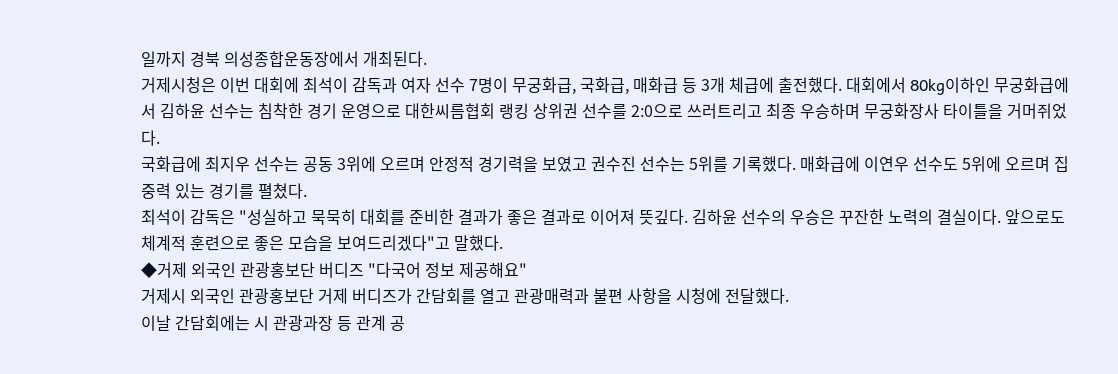일까지 경북 의성종합운동장에서 개최된다.
거제시청은 이번 대회에 최석이 감독과 여자 선수 7명이 무궁화급, 국화급, 매화급 등 3개 체급에 출전했다. 대회에서 80kg이하인 무궁화급에서 김하윤 선수는 침착한 경기 운영으로 대한씨름협회 랭킹 상위권 선수를 2:0으로 쓰러트리고 최종 우승하며 무궁화장사 타이틀을 거머쥐었다.
국화급에 최지우 선수는 공동 3위에 오르며 안정적 경기력을 보였고 권수진 선수는 5위를 기록했다. 매화급에 이연우 선수도 5위에 오르며 집중력 있는 경기를 펼쳤다.
최석이 감독은 "성실하고 묵묵히 대회를 준비한 결과가 좋은 결과로 이어져 뜻깊다. 김하윤 선수의 우승은 꾸잔한 노력의 결실이다. 앞으로도 체계적 훈련으로 좋은 모습을 보여드리겠다"고 말했다.
◆거제 외국인 관광홍보단 버디즈 "다국어 정보 제공해요"
거제시 외국인 관광홍보단 거제 버디즈가 간담회를 열고 관광매력과 불편 사항을 시청에 전달했다.
이날 간담회에는 시 관광과장 등 관계 공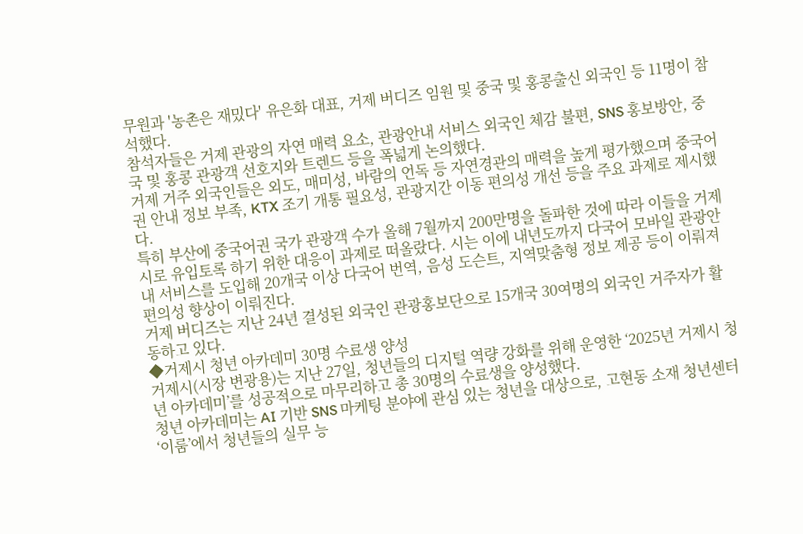무원과 '농촌은 재밌다' 유은화 대표, 거제 버디즈 임원 및 중국 및 홍콩출신 외국인 등 11명이 참석했다.
참석자들은 거제 관광의 자연 매력 요소, 관광안내 서비스 외국인 체감 불편, SNS 홍보방안, 중국 및 홍콩 관광객 선호지와 트렌드 등을 폭넓게 논의했다.
거제 거주 외국인들은 외도, 매미성, 바람의 언독 등 자연경관의 매력을 높게 평가했으며 중국어권 안내 정보 부족, KTX 조기 개통 필요성, 관광지간 이동 편의성 개선 등을 주요 과제로 제시했다.
특히 부산에 중국어권 국가 관광객 수가 올해 7월까지 200만명을 돌파한 것에 따라 이들을 거제시로 유입토록 하기 위한 대응이 과제로 떠올랐다. 시는 이에 내년도까지 다국어 모바일 관광안내 서비스를 도입해 20개국 이상 다국어 번역, 음성 도슨트, 지역맞춤형 정보 제공 등이 이뤄져 편의성 향상이 이뤄진다.
거제 버디즈는 지난 24년 결성된 외국인 관광홍보단으로 15개국 30여명의 외국인 거주자가 활동하고 있다.
◆거제시 청년 아카데미 30명 수료생 양성
거제시(시장 변광용)는 지난 27일, 청년들의 디지털 역량 강화를 위해 운영한 ‘2025년 거제시 청년 아카데미’를 성공적으로 마무리하고 총 30명의 수료생을 양성했다.
청년 아카데미는 AI 기반 SNS 마케팅 분야에 관심 있는 청년을 대상으로, 고현동 소재 청년센터 ‘이룸’에서 청년들의 실무 능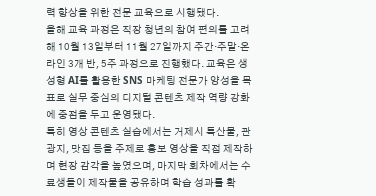력 향상을 위한 전문 교육으로 시행됐다.
올해 교육 과정은 직장 청년의 참여 편의를 고려해 10월 13일부터 11월 27일까지 주간·주말·온라인 3개 반, 5주 과정으로 진행했다. 교육은 생성형 AI를 활용한 SNS 마케팅 전문가 양성을 목표로 실무 중심의 디지털 콘텐츠 제작 역량 강화에 중점을 두고 운영됐다.
특히 영상 콘텐츠 실습에서는 거제시 특산물, 관광지, 맛집 등을 주제로 홍보 영상을 직접 제작하며 현장 감각을 높였으며, 마지막 회차에서는 수료생들이 제작물을 공유하며 학습 성과를 확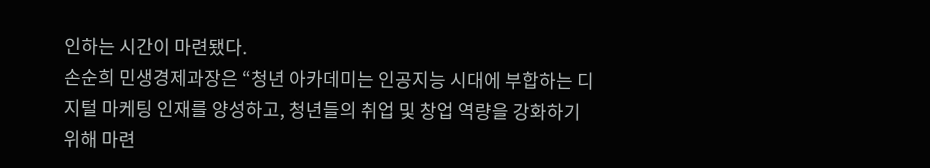인하는 시간이 마련됐다.
손순희 민생경제과장은 “청년 아카데미는 인공지능 시대에 부합하는 디지털 마케팅 인재를 양성하고, 청년들의 취업 및 창업 역량을 강화하기 위해 마련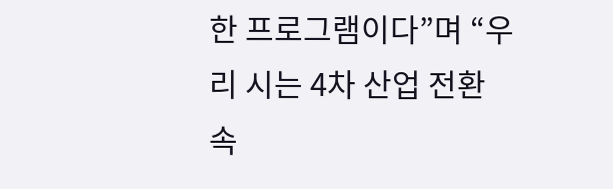한 프로그램이다”며 “우리 시는 4차 산업 전환 속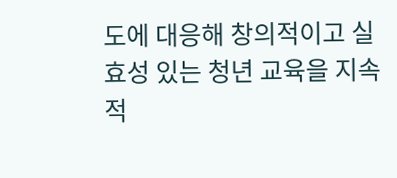도에 대응해 창의적이고 실효성 있는 청년 교육을 지속적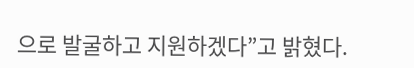으로 발굴하고 지원하겠다”고 밝혔다.